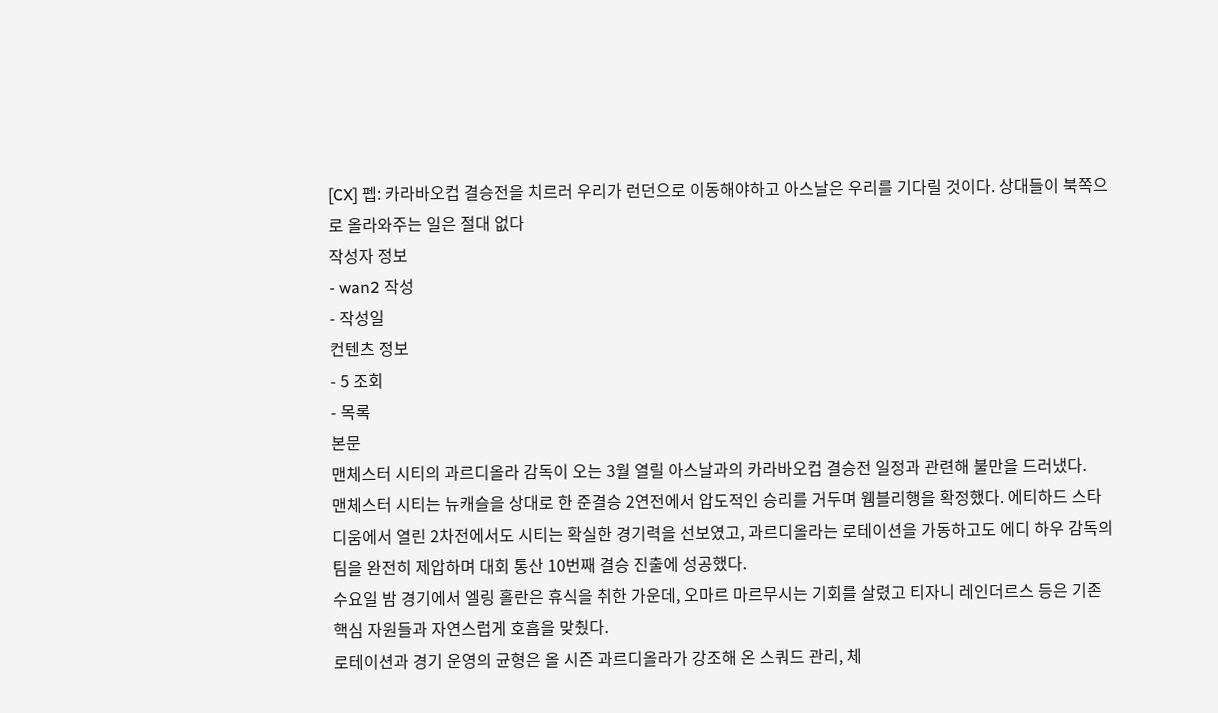[CX] 펩: 카라바오컵 결승전을 치르러 우리가 런던으로 이동해야하고 아스날은 우리를 기다릴 것이다. 상대들이 북쪽으로 올라와주는 일은 절대 없다
작성자 정보
- wan2 작성
- 작성일
컨텐츠 정보
- 5 조회
- 목록
본문
맨체스터 시티의 과르디올라 감독이 오는 3월 열릴 아스날과의 카라바오컵 결승전 일정과 관련해 불만을 드러냈다.
맨체스터 시티는 뉴캐슬을 상대로 한 준결승 2연전에서 압도적인 승리를 거두며 웸블리행을 확정했다. 에티하드 스타디움에서 열린 2차전에서도 시티는 확실한 경기력을 선보였고, 과르디올라는 로테이션을 가동하고도 에디 하우 감독의 팀을 완전히 제압하며 대회 통산 10번째 결승 진출에 성공했다.
수요일 밤 경기에서 엘링 홀란은 휴식을 취한 가운데, 오마르 마르무시는 기회를 살렸고 티자니 레인더르스 등은 기존 핵심 자원들과 자연스럽게 호흡을 맞췄다.
로테이션과 경기 운영의 균형은 올 시즌 과르디올라가 강조해 온 스쿼드 관리, 체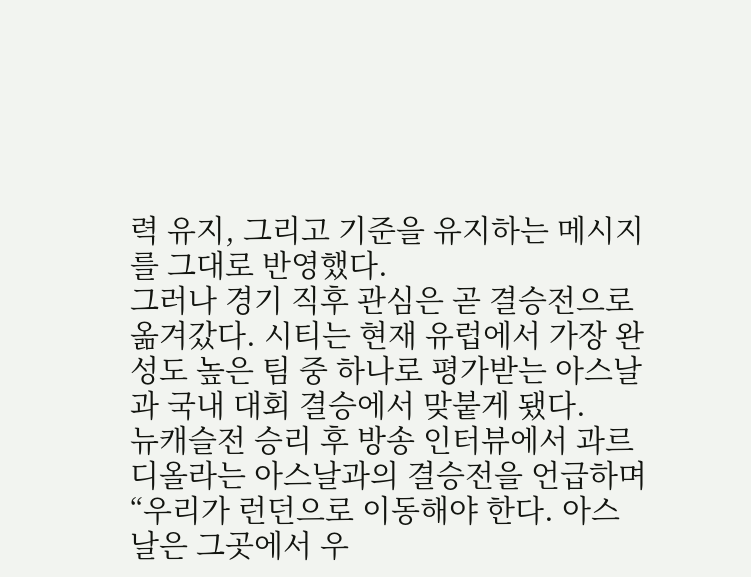력 유지, 그리고 기준을 유지하는 메시지를 그대로 반영했다.
그러나 경기 직후 관심은 곧 결승전으로 옮겨갔다. 시티는 현재 유럽에서 가장 완성도 높은 팀 중 하나로 평가받는 아스날과 국내 대회 결승에서 맞붙게 됐다.
뉴캐슬전 승리 후 방송 인터뷰에서 과르디올라는 아스날과의 결승전을 언급하며 “우리가 런던으로 이동해야 한다. 아스날은 그곳에서 우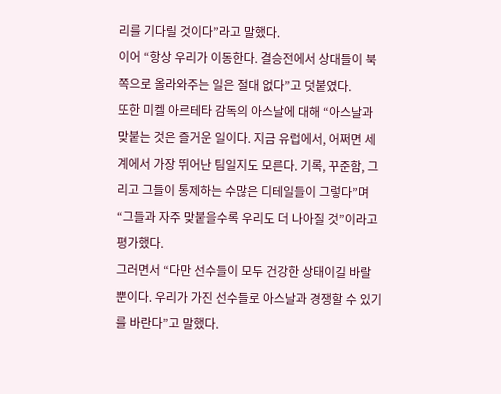리를 기다릴 것이다”라고 말했다.
이어 “항상 우리가 이동한다. 결승전에서 상대들이 북쪽으로 올라와주는 일은 절대 없다”고 덧붙였다.
또한 미켈 아르테타 감독의 아스날에 대해 “아스날과 맞붙는 것은 즐거운 일이다. 지금 유럽에서, 어쩌면 세계에서 가장 뛰어난 팀일지도 모른다. 기록, 꾸준함, 그리고 그들이 통제하는 수많은 디테일들이 그렇다”며 “그들과 자주 맞붙을수록 우리도 더 나아질 것”이라고 평가했다.
그러면서 “다만 선수들이 모두 건강한 상태이길 바랄 뿐이다. 우리가 가진 선수들로 아스날과 경쟁할 수 있기를 바란다”고 말했다.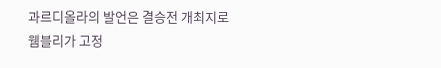과르디올라의 발언은 결승전 개최지로 웸블리가 고정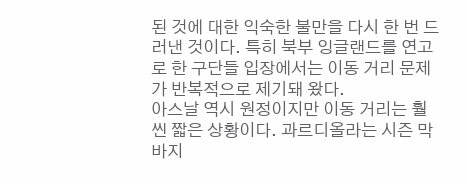된 것에 대한 익숙한 불만을 다시 한 번 드러낸 것이다. 특히 북부 잉글랜드를 연고로 한 구단들 입장에서는 이동 거리 문제가 반복적으로 제기돼 왔다.
아스날 역시 원정이지만 이동 거리는 훨씬 짧은 상황이다. 과르디올라는 시즌 막바지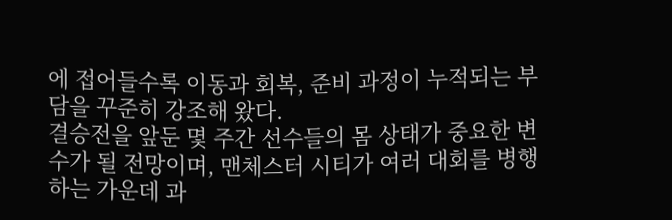에 접어들수록 이동과 회복, 준비 과정이 누적되는 부담을 꾸준히 강조해 왔다.
결승전을 앞둔 몇 주간 선수들의 몸 상태가 중요한 변수가 될 전망이며, 맨체스터 시티가 여러 대회를 병행하는 가운데 과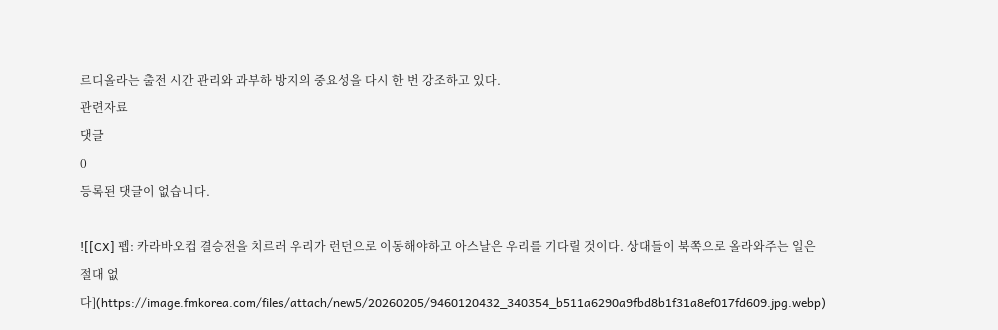르디올라는 출전 시간 관리와 과부하 방지의 중요성을 다시 한 번 강조하고 있다.
관련자료
댓글
0
등록된 댓글이 없습니다.

![[CX] 펩: 카라바오컵 결승전을 치르러 우리가 런던으로 이동해야하고 아스날은 우리를 기다릴 것이다. 상대들이 북쪽으로 올라와주는 일은 절대 없다](https://image.fmkorea.com/files/attach/new5/20260205/9460120432_340354_b511a6290a9fbd8b1f31a8ef017fd609.jpg.webp)